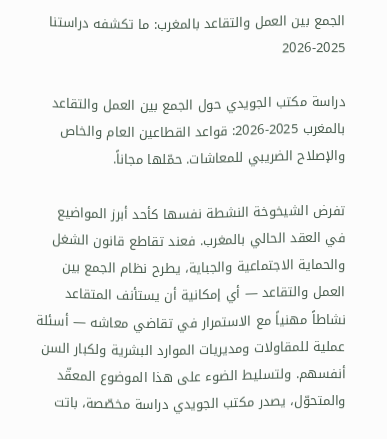الجمع بين العمل والتقاعد بالمغرب: ما تكشفه دراستنا 2025-2026

دراسة مكتب الجويدي حول الجمع بين العمل والتقاعد بالمغرب 2025-2026: قواعد القطاعين العام والخاص والإصلاح الضريبي للمعاشات. حمّلها مجاناً.

تفرض الشيخوخة النشطة نفسها كأحد أبرز المواضيع في العقد الحالي بالمغرب. فعند تقاطع قانون الشغل والحماية الاجتماعية والجباية، يطرح نظام الجمع بين العمل والتقاعد — أي إمكانية أن يستأنف المتقاعد نشاطاً مهنياً مع الاستمرار في تقاضي معاشه — أسئلة عملية للمقاولات ومديريات الموارد البشرية ولكبار السن أنفسهم. ولتسليط الضوء على هذا الموضوع المعقّد والمتحوّل، يصدر مكتب الجويدي دراسة مخصّصة، باتت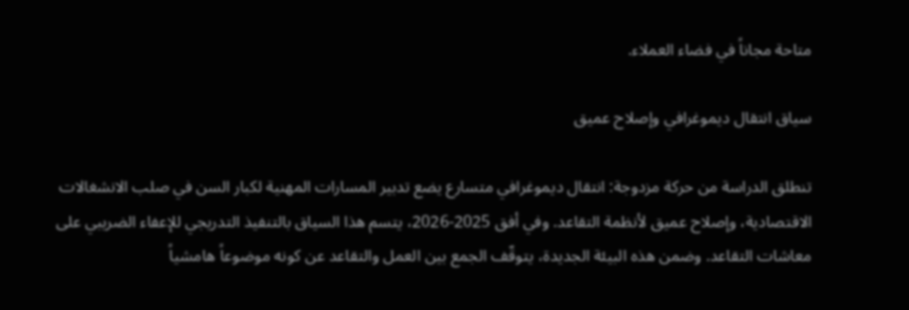متاحة مجاناً في فضاء العملاء.

سياق انتقال ديموغرافي وإصلاح عميق

تنطلق الدراسة من حركة مزدوجة: انتقال ديموغرافي متسارع يضع تدبير المسارات المهنية لكبار السن في صلب الانشغالات الاقتصادية، وإصلاح عميق لأنظمة التقاعد. وفي أفق 2025-2026، يتسم هذا السياق بالتنفيذ التدريجي للإعفاء الضريبي على معاشات التقاعد. وضمن هذه البيئة الجديدة، يتوقّف الجمع بين العمل والتقاعد عن كونه موضوعاً هامشياً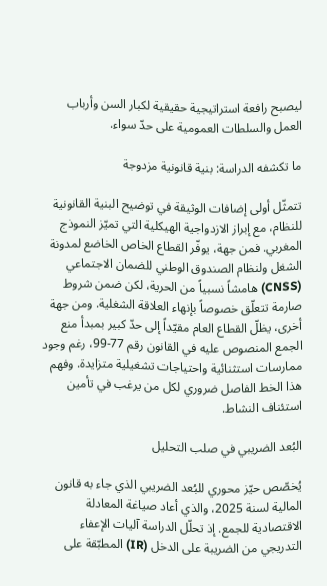ليصبح رافعة استراتيجية حقيقية لكبار السن وأرباب العمل والسلطات العمومية على حدّ سواء.

ما تكشفه الدراسة: بنية قانونية مزدوجة

تتمثّل أولى إضافات الوثيقة في توضيح البنية القانونية للنظام، مع إبراز الازدواجية الهيكلية التي تميّز النموذج المغربي. فمن جهة، يوفّر القطاع الخاص الخاضع لمدونة الشغل ولنظام الصندوق الوطني للضمان الاجتماعي (CNSS) هامشاً نسبياً من الحرية، لكن ضمن شروط صارمة تتعلّق خصوصاً بإنهاء العلاقة الشغلية. ومن جهة أخرى، يظلّ القطاع العام مقيّداً إلى حدّ كبير بمبدأ منع الجمع المنصوص عليه في القانون رقم 77-99، رغم وجود ممارسات استثنائية واحتياجات تشغيلية متزايدة. وفهم هذا الخط الفاصل ضروري لكل من يرغب في تأمين استئناف النشاط.

البُعد الضريبي في صلب التحليل

يُخصّص حيّز محوري للبُعد الضريبي الذي جاء به قانون المالية لسنة 2025، والذي أعاد صياغة المعادلة الاقتصادية للجمع. إذ تحلّل الدراسة آليات الإعفاء التدريجي من الضريبة على الدخل (IR) المطبّقة على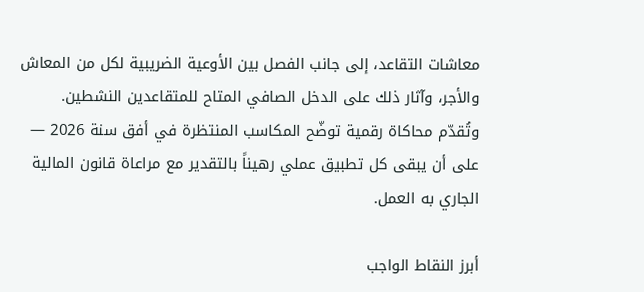معاشات التقاعد، إلى جانب الفصل بين الأوعية الضريبية لكل من المعاش والأجر، وآثار ذلك على الدخل الصافي المتاح للمتقاعدين النشطين. وتُقدّم محاكاة رقمية توضّح المكاسب المنتظرة في أفق سنة 2026 — على أن يبقى كل تطبيق عملي رهيناً بالتقدير مع مراعاة قانون المالية الجاري به العمل.

أبرز النقاط الواجب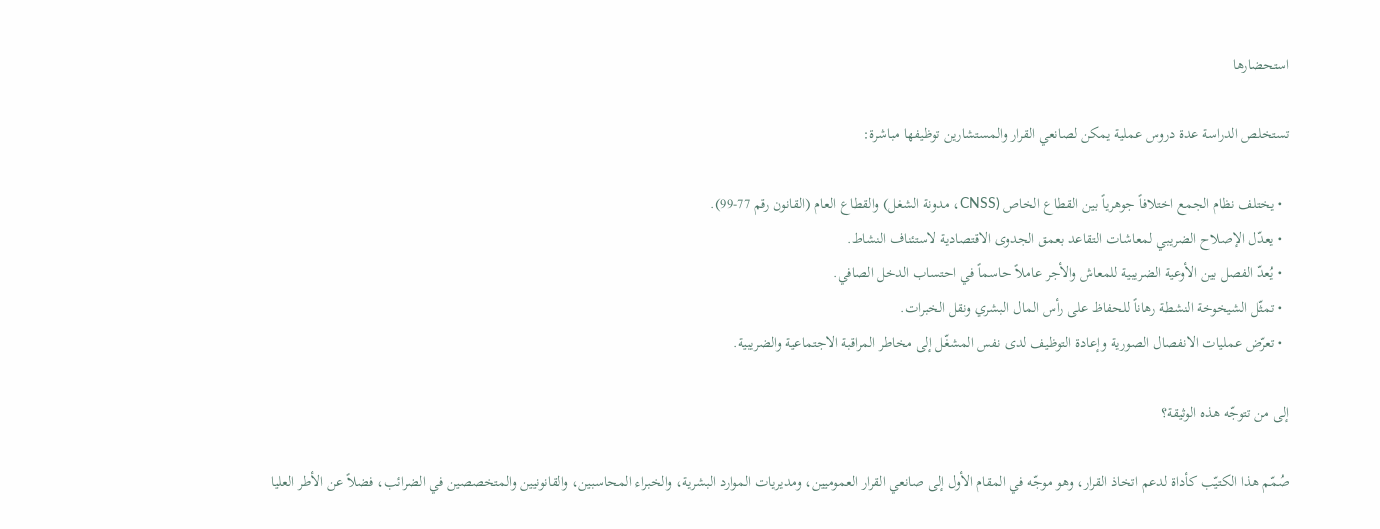استحضارها

تستخلص الدراسة عدة دروس عملية يمكن لصانعي القرار والمستشارين توظيفها مباشرة:

  • يختلف نظام الجمع اختلافاً جوهرياً بين القطاع الخاص (CNSS، مدونة الشغل) والقطاع العام (القانون رقم 77-99).
  • يعدّل الإصلاح الضريبي لمعاشات التقاعد بعمق الجدوى الاقتصادية لاستئناف النشاط.
  • يُعدّ الفصل بين الأوعية الضريبية للمعاش والأجر عاملاً حاسماً في احتساب الدخل الصافي.
  • تمثّل الشيخوخة النشطة رهاناً للحفاظ على رأس المال البشري ونقل الخبرات.
  • تعرّض عمليات الانفصال الصورية وإعادة التوظيف لدى نفس المشغّل إلى مخاطر المراقبة الاجتماعية والضريبية.

إلى من تتوجّه هذه الوثيقة؟

صُمّم هذا الكتيّب كأداة لدعم اتخاذ القرار، وهو موجّه في المقام الأول إلى صانعي القرار العموميين، ومديريات الموارد البشرية، والخبراء المحاسبين، والقانونيين والمتخصصين في الضرائب، فضلاً عن الأطر العليا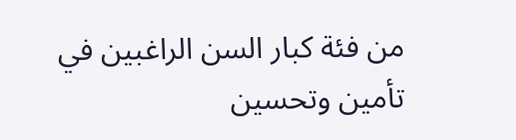من فئة كبار السن الراغبين في تأمين وتحسين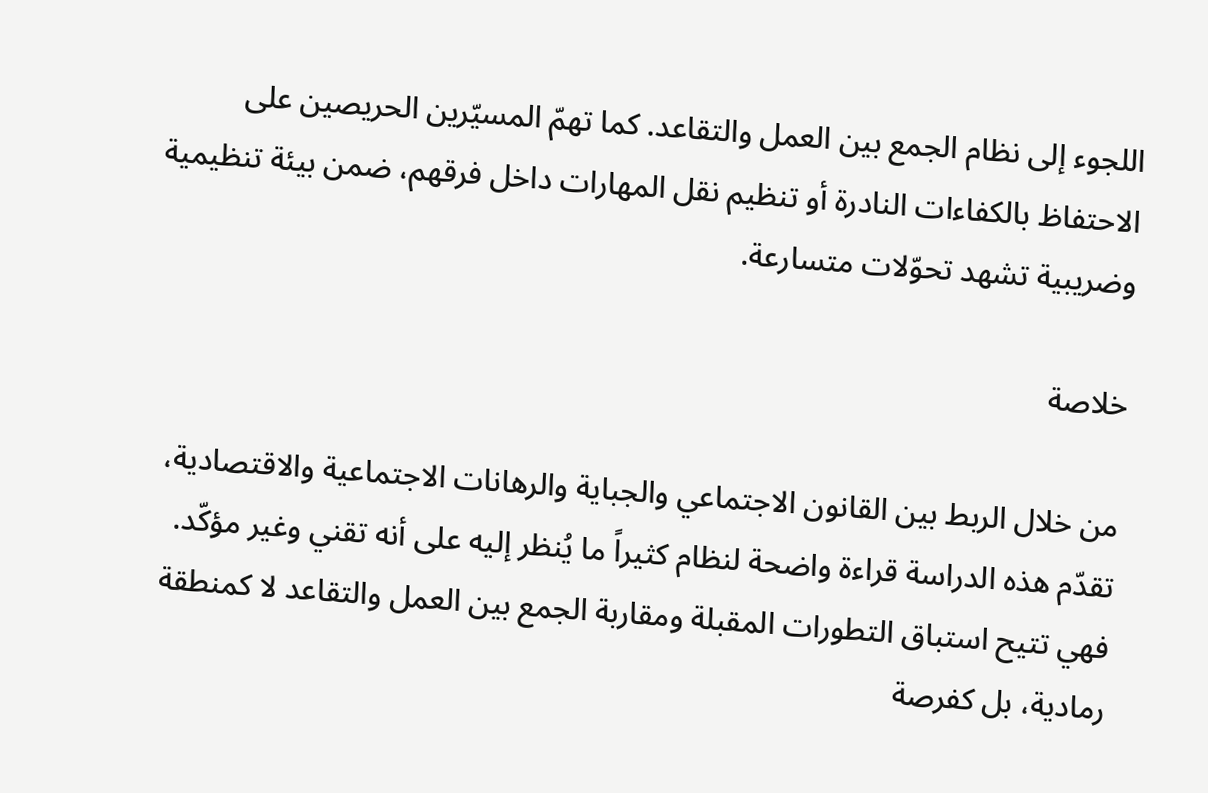اللجوء إلى نظام الجمع بين العمل والتقاعد. كما تهمّ المسيّرين الحريصين على الاحتفاظ بالكفاءات النادرة أو تنظيم نقل المهارات داخل فرقهم، ضمن بيئة تنظيمية وضريبية تشهد تحوّلات متسارعة.

خلاصة

من خلال الربط بين القانون الاجتماعي والجباية والرهانات الاجتماعية والاقتصادية، تقدّم هذه الدراسة قراءة واضحة لنظام كثيراً ما يُنظر إليه على أنه تقني وغير مؤكّد. فهي تتيح استباق التطورات المقبلة ومقاربة الجمع بين العمل والتقاعد لا كمنطقة رمادية، بل كفرصة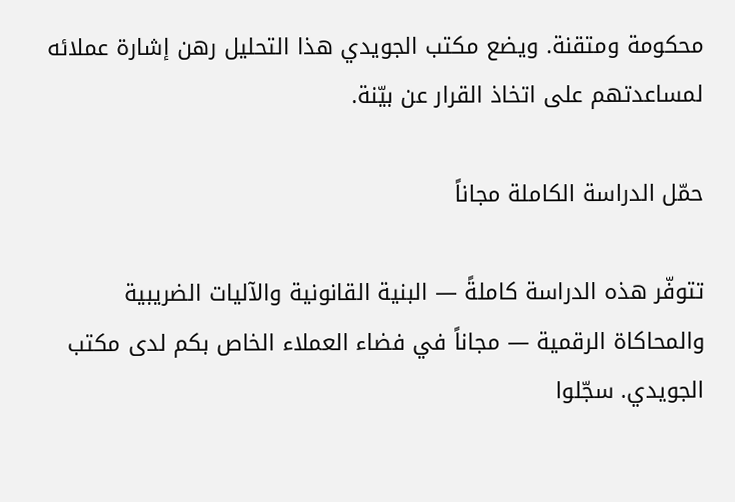محكومة ومتقنة. ويضع مكتب الجويدي هذا التحليل رهن إشارة عملائه لمساعدتهم على اتخاذ القرار عن بيّنة.

حمّل الدراسة الكاملة مجاناً

تتوفّر هذه الدراسة كاملةً — البنية القانونية والآليات الضريبية والمحاكاة الرقمية — مجاناً في فضاء العملاء الخاص بكم لدى مكتب الجويدي. سجّلوا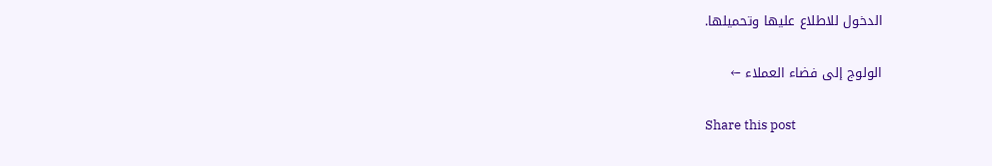الدخول للاطلاع عليها وتحميلها.

الولوج إلى فضاء العملاء ←

Share this post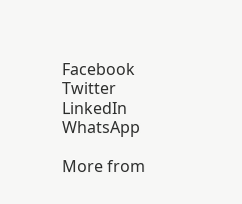Facebook
Twitter
LinkedIn
WhatsApp

More from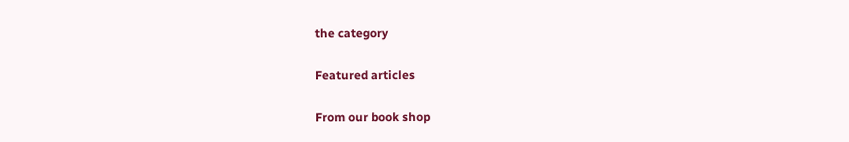the category

Featured articles

From our book shop